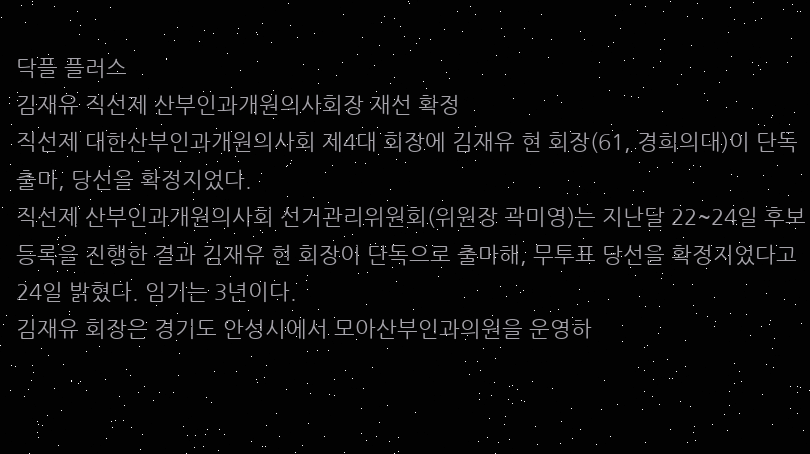닥플 플러스
김재유 직선제 산부인과개원의사회장 재선 확정
직선제 대한산부인과개원의사회 제4대 회장에 김재유 현 회장(61, 경희의대)이 단독 출마, 당선을 확정지었다.
직선제 산부인과개원의사회 선거관리위원회(위원장 곽미영)는 지난달 22~24일 후보 등록을 진행한 결과 김재유 현 회장이 단독으로 출마해, 무투표 당선을 확정지었다고 24일 밝혔다. 임기는 3년이다.
김재유 회장은 경기도 안성시에서 모아산부인과의원을 운영하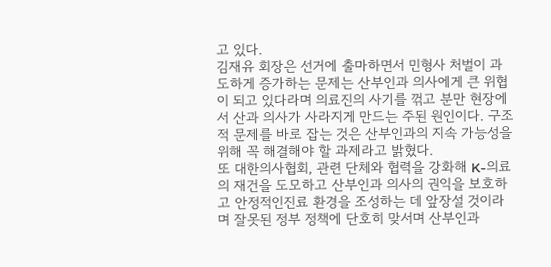고 있다.
김재유 회장은 선거에 출마하면서 민형사 처벌이 과도하게 증가하는 문제는 산부인과 의사에게 큰 위협이 되고 있다라며 의료진의 사기를 꺾고 분만 현장에서 산과 의사가 사라지게 만드는 주된 원인이다. 구조적 문제를 바로 잡는 것은 산부인과의 지속 가능성을 위해 꼭 해결해야 할 과제라고 밝혔다.
또 대한의사협회, 관련 단체와 협력을 강화해 K-의료의 재건을 도모하고 산부인과 의사의 권익을 보호하고 안정적인진료 환경을 조성하는 데 앞장설 것이라며 잘못된 정부 정책에 단호히 맞서며 산부인과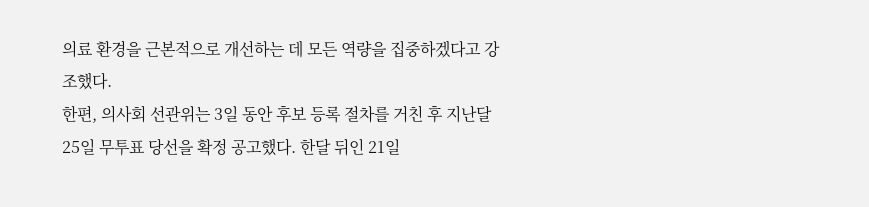의료 환경을 근본적으로 개선하는 데 모든 역량을 집중하겠다고 강조했다.
한편, 의사회 선관위는 3일 동안 후보 등록 절차를 거친 후 지난달 25일 무투표 당선을 확정 공고했다. 한달 뒤인 21일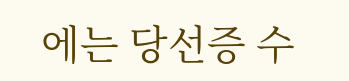에는 당선증 수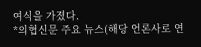여식을 가졌다.
*의협신문 주요 뉴스(해당 언론사로 연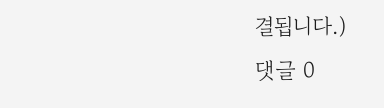결됩니다.)
댓글 0